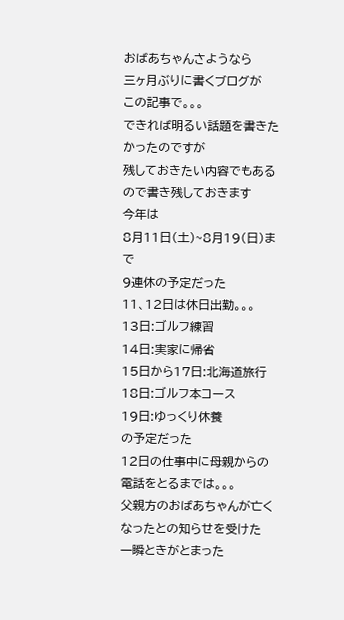おばあちゃんさようなら
三ヶ月ぶりに書くブログが
この記事で。。。
できれば明るい話題を書きたかったのですが
残しておきたい内容でもあるので書き残しておきます
今年は
8月11日(土)~8月19(日)まで
9連休の予定だった
11、12日は休日出勤。。。
13日:ゴルフ練習
14日:実家に帰省
15日から17日:北海道旅行
18日:ゴルフ本コース
19日:ゆっくり休養
の予定だった
12日の仕事中に母親からの電話をとるまでは。。。
父親方のおばあちゃんが亡くなったとの知らせを受けた
一瞬ときがとまった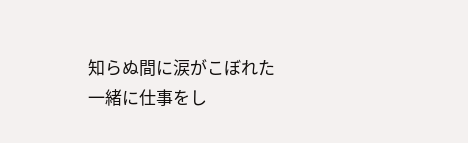知らぬ間に涙がこぼれた
一緒に仕事をし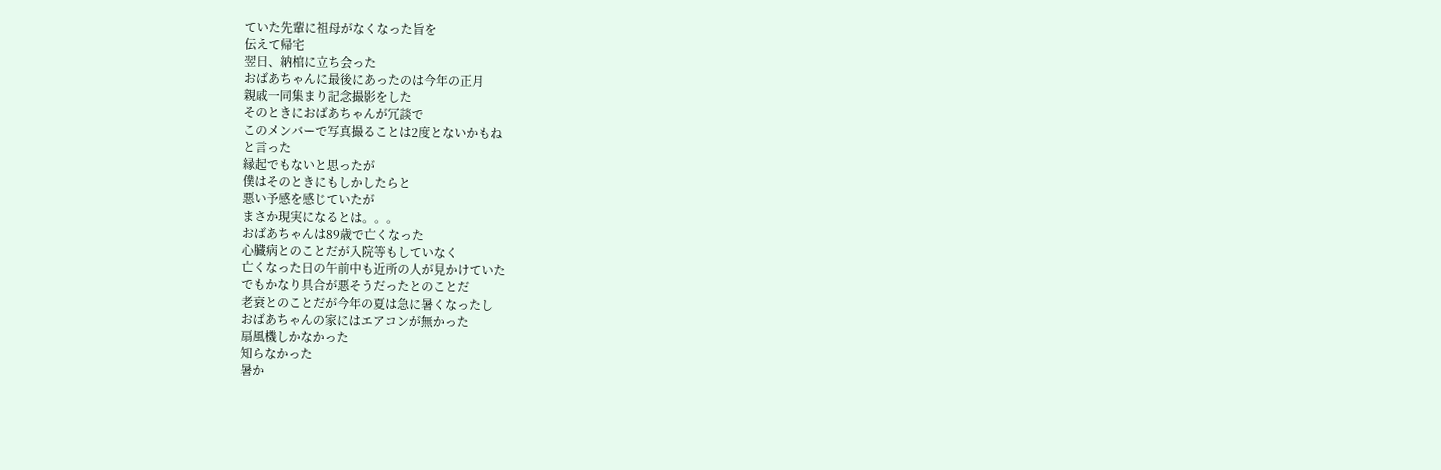ていた先輩に祖母がなくなった旨を
伝えて帰宅
翌日、納棺に立ち会った
おばあちゃんに最後にあったのは今年の正月
親戚一同集まり記念撮影をした
そのときにおばあちゃんが冗談で
このメンバーで写真撮ることは2度とないかもね
と言った
縁起でもないと思ったが
僕はそのときにもしかしたらと
悪い予感を感じていたが
まさか現実になるとは。。。
おばあちゃんは89歳で亡くなった
心臓病とのことだが入院等もしていなく
亡くなった日の午前中も近所の人が見かけていた
でもかなり具合が悪そうだったとのことだ
老衰とのことだが今年の夏は急に暑くなったし
おばあちゃんの家にはエアコンが無かった
扇風機しかなかった
知らなかった
暑か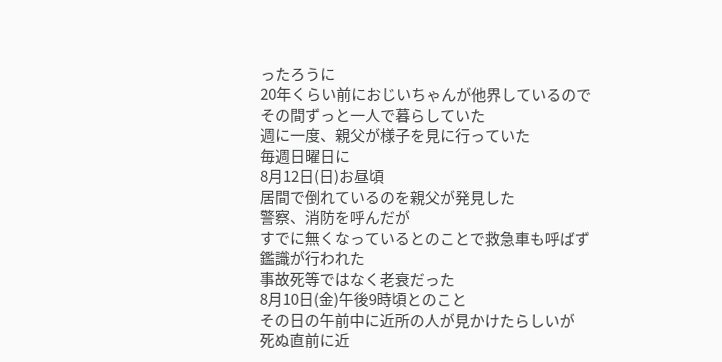ったろうに
20年くらい前におじいちゃんが他界しているので
その間ずっと一人で暮らしていた
週に一度、親父が様子を見に行っていた
毎週日曜日に
8月12日(日)お昼頃
居間で倒れているのを親父が発見した
警察、消防を呼んだが
すでに無くなっているとのことで救急車も呼ばず
鑑識が行われた
事故死等ではなく老衰だった
8月10日(金)午後9時頃とのこと
その日の午前中に近所の人が見かけたらしいが
死ぬ直前に近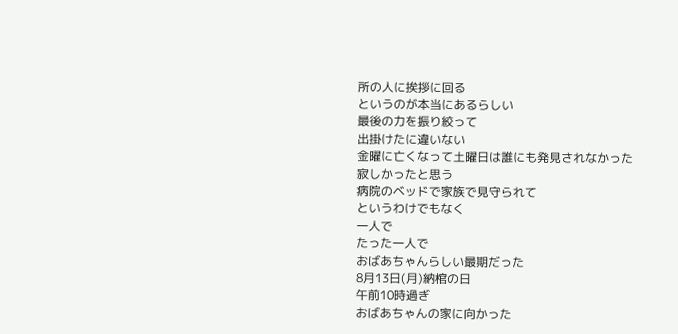所の人に挨拶に回る
というのが本当にあるらしい
最後の力を振り絞って
出掛けたに違いない
金曜に亡くなって土曜日は誰にも発見されなかった
寂しかったと思う
病院のベッドで家族で見守られて
というわけでもなく
一人で
たった一人で
おばあちゃんらしい最期だった
8月13日(月)納棺の日
午前10時過ぎ
おばあちゃんの家に向かった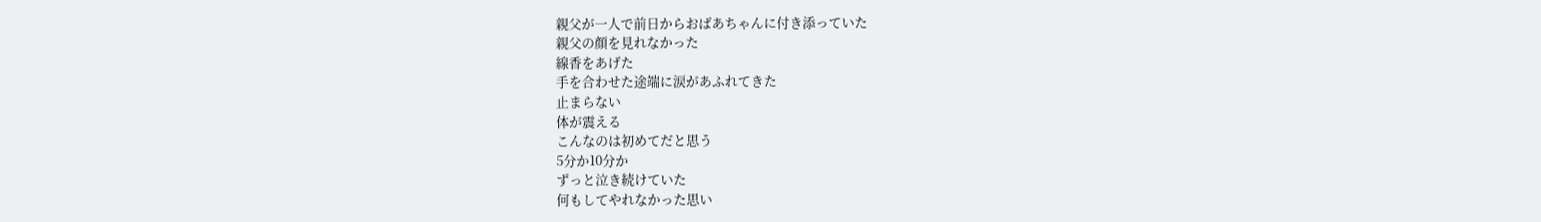親父が一人で前日からおばあちゃんに付き添っていた
親父の顔を見れなかった
線香をあげた
手を合わせた途端に涙があふれてきた
止まらない
体が震える
こんなのは初めてだと思う
5分か10分か
ずっと泣き続けていた
何もしてやれなかった思い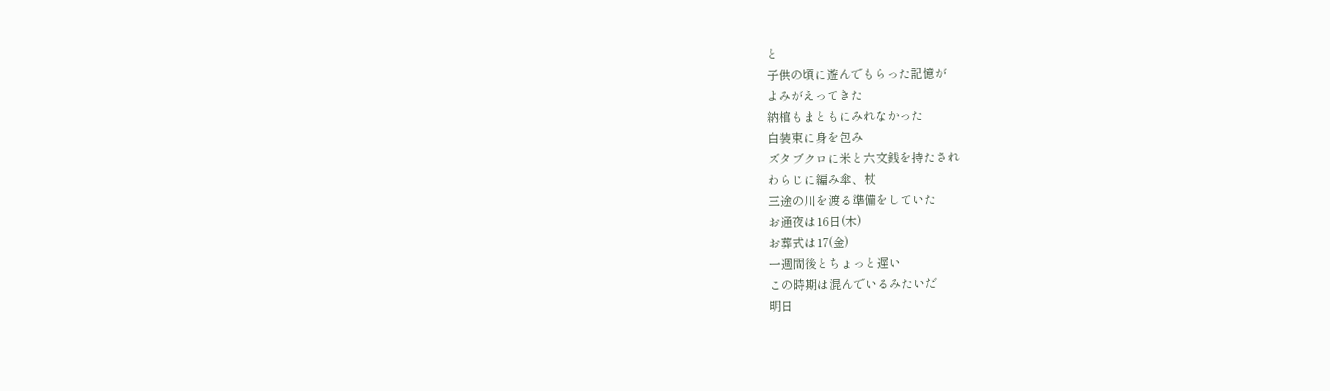と
子供の頃に遊んでもらった記憶が
よみがえってきた
納棺もまともにみれなかった
白装束に身を包み
ズタブクロに米と六文銭を持たされ
わらじに編み傘、杖
三途の川を渡る準備をしていた
お通夜は16日(木)
お葬式は17(金)
一週間後とちょっと遅い
この時期は混んでいるみたいだ
明日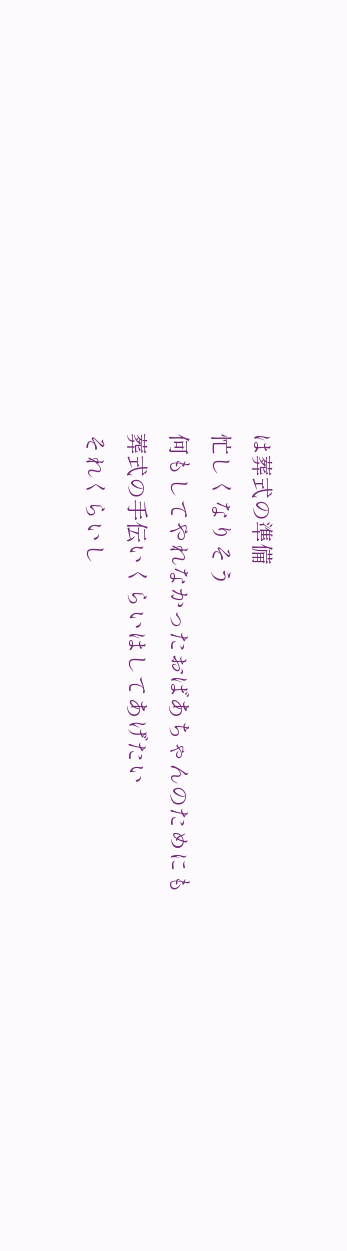は葬式の準備
忙しくなりそう
何もしてやれなかったおばあちゃんのためにも
葬式の手伝いくらいはしてあげたい
それくらいし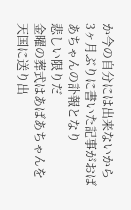か今の自分には出来ないから
3ヶ月ぶりに書いた記事がおばあちゃんの訃報となり
悲しい限りだ
金曜の葬式はあばあちゃんを天国に送り出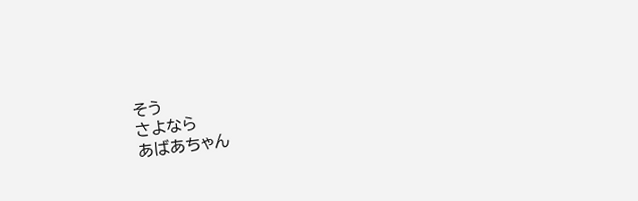そう
さよなら
あばあちゃん